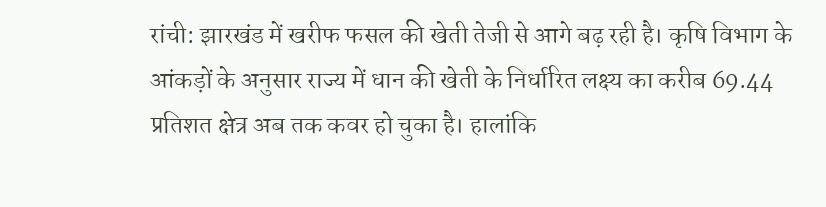रांची: झारखंड में खरीफ फसल की खेती तेजी से आगे बढ़ रही है। कृषि विभाग के आंकड़ों के अनुसार राज्य में धान की खेती के निर्धारित लक्ष्य का करीब 69.44 प्रतिशत क्षेत्र अब तक कवर हो चुका है। हालांकि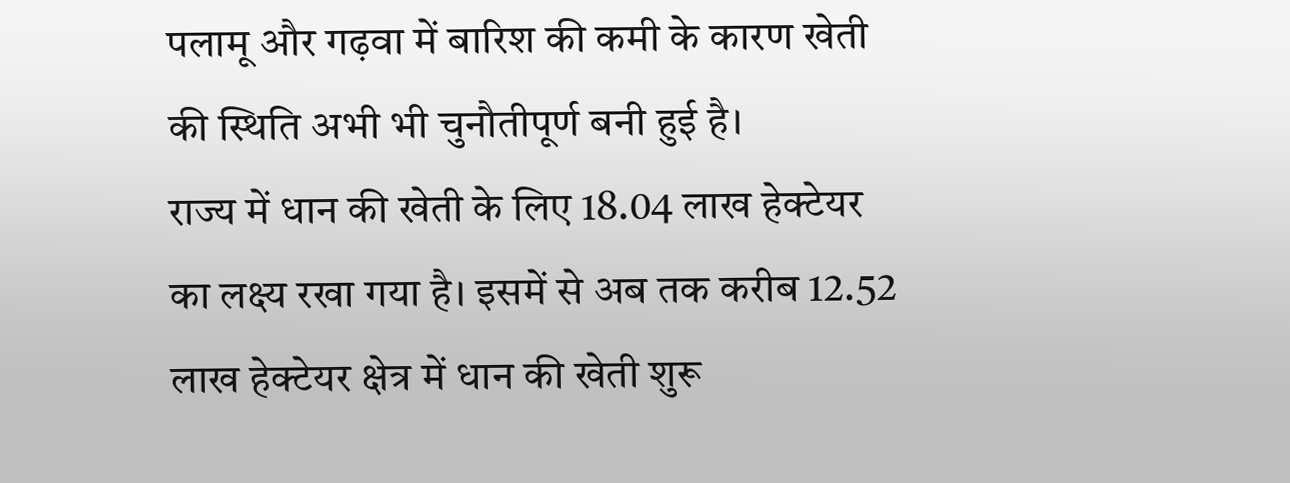पलामू और गढ़वा में बारिश की कमी के कारण खेती की स्थिति अभी भी चुनौतीपूर्ण बनी हुई है।
राज्य में धान की खेती के लिए 18.04 लाख हेक्टेयर का लक्ष्य रखा गया है। इसमें से अब तक करीब 12.52 लाख हेक्टेयर क्षेत्र में धान की खेती शुरू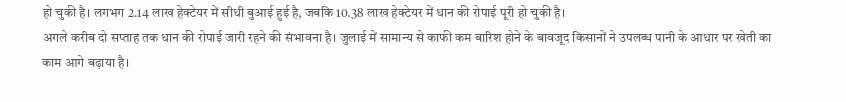हो चुकी है। लगभग 2.14 लाख हेक्टेयर में सीधी बुआई हुई है, जबकि 10.38 लाख हेक्टेयर में धान की रोपाई पूरी हो चुकी है।
अगले करीब दो सप्ताह तक धान की रोपाई जारी रहने की संभावना है। जुलाई में सामान्य से काफी कम बारिश होने के बावजूद किसानों ने उपलब्ध पानी के आधार पर खेती का काम आगे बढ़ाया है।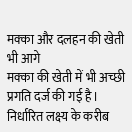मक्का और दलहन की खेती भी आगे
मक्का की खेती में भी अच्छी प्रगति दर्ज की गई है। निर्धारित लक्ष्य के करीब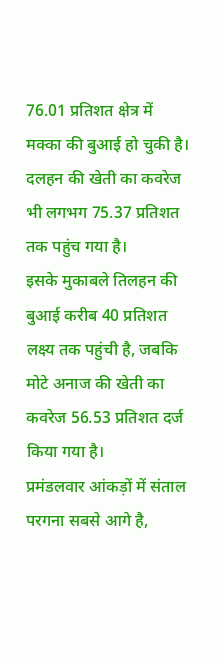76.01 प्रतिशत क्षेत्र में मक्का की बुआई हो चुकी है। दलहन की खेती का कवरेज भी लगभग 75.37 प्रतिशत तक पहुंच गया है।
इसके मुकाबले तिलहन की बुआई करीब 40 प्रतिशत लक्ष्य तक पहुंची है, जबकि मोटे अनाज की खेती का कवरेज 56.53 प्रतिशत दर्ज किया गया है।
प्रमंडलवार आंकड़ों में संताल परगना सबसे आगे है,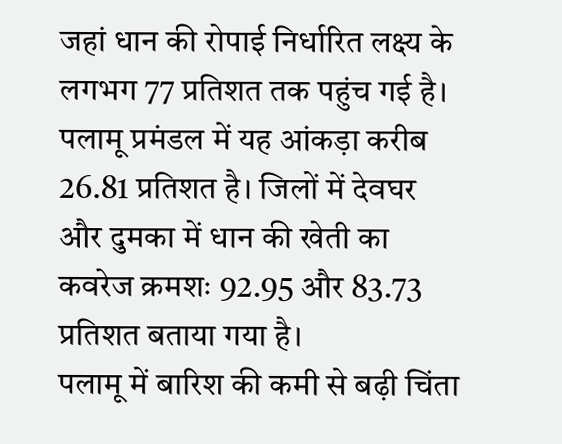जहां धान की रोपाई निर्धारित लक्ष्य के लगभग 77 प्रतिशत तक पहुंच गई है। पलामू प्रमंडल में यह आंकड़ा करीब 26.81 प्रतिशत है। जिलों में देवघर और दुमका में धान की खेती का कवरेज क्रमशः 92.95 और 83.73 प्रतिशत बताया गया है।
पलामू में बारिश की कमी से बढ़ी चिंता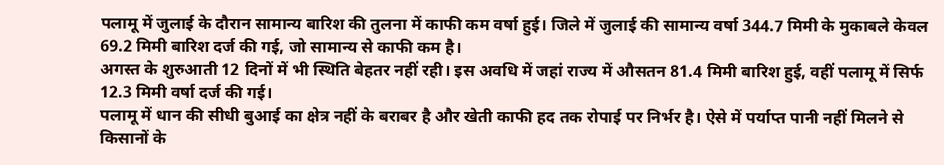पलामू में जुलाई के दौरान सामान्य बारिश की तुलना में काफी कम वर्षा हुई। जिले में जुलाई की सामान्य वर्षा 344.7 मिमी के मुकाबले केवल 69.2 मिमी बारिश दर्ज की गई, जो सामान्य से काफी कम है।
अगस्त के शुरुआती 12 दिनों में भी स्थिति बेहतर नहीं रही। इस अवधि में जहां राज्य में औसतन 81.4 मिमी बारिश हुई, वहीं पलामू में सिर्फ 12.3 मिमी वर्षा दर्ज की गई।
पलामू में धान की सीधी बुआई का क्षेत्र नहीं के बराबर है और खेती काफी हद तक रोपाई पर निर्भर है। ऐसे में पर्याप्त पानी नहीं मिलने से किसानों के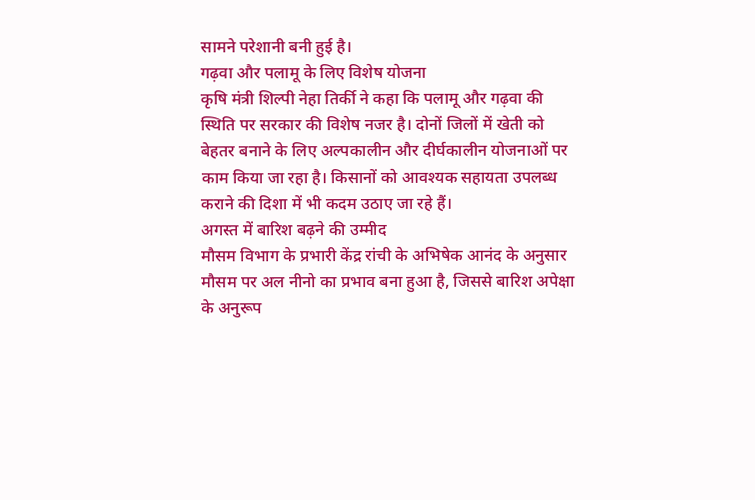सामने परेशानी बनी हुई है।
गढ़वा और पलामू के लिए विशेष योजना
कृषि मंत्री शिल्पी नेहा तिर्की ने कहा कि पलामू और गढ़वा की स्थिति पर सरकार की विशेष नजर है। दोनों जिलों में खेती को बेहतर बनाने के लिए अल्पकालीन और दीर्घकालीन योजनाओं पर काम किया जा रहा है। किसानों को आवश्यक सहायता उपलब्ध कराने की दिशा में भी कदम उठाए जा रहे हैं।
अगस्त में बारिश बढ़ने की उम्मीद
मौसम विभाग के प्रभारी केंद्र रांची के अभिषेक आनंद के अनुसार मौसम पर अल नीनो का प्रभाव बना हुआ है, जिससे बारिश अपेक्षा के अनुरूप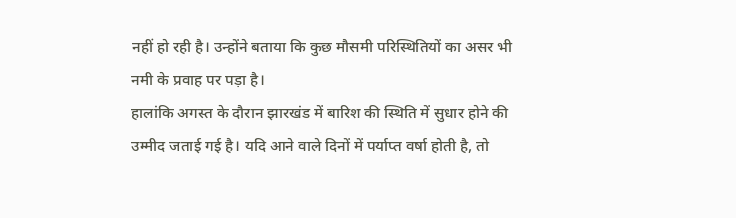नहीं हो रही है। उन्होंने बताया कि कुछ मौसमी परिस्थितियों का असर भी नमी के प्रवाह पर पड़ा है।
हालांकि अगस्त के दौरान झारखंड में बारिश की स्थिति में सुधार होने की उम्मीद जताई गई है। यदि आने वाले दिनों में पर्याप्त वर्षा होती है, तो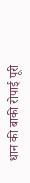धान की बाकी रोपाई पूरी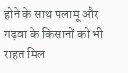होने के साथ पलामू और गढ़वा के किसानों को भी राहत मिल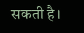सकती है।